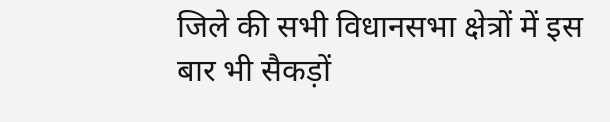जिले की सभी विधानसभा क्षेत्रों में इस बार भी सैकड़ों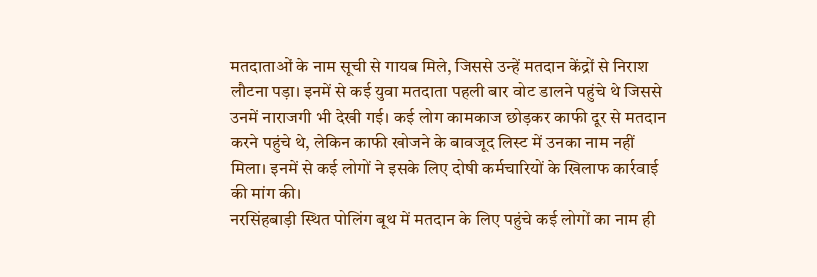मतदाताओं के नाम सूची से गायब मिले, जिससे उन्हें मतदान केंद्रों से निराश लौटना पड़ा। इनमें से कई युवा मतदाता पहली बार वोट डालने पहुंचे थे जिससे उनमें नाराजगी भी देखी गई। कई लोग कामकाज छोड़कर काफी दूर से मतदान करने पहुंचे थे, लेकिन काफी खोजने के बावजूद लिस्ट में उनका नाम नहीं मिला। इनमें से कई लोगों ने इसके लिए दोषी कर्मचारियों के खिलाफ कार्रवाई की मांग की।
नरसिंहबाड़ी स्थित पोलिंग बूथ में मतदान के लिए पहुंचे कई लोगों का नाम ही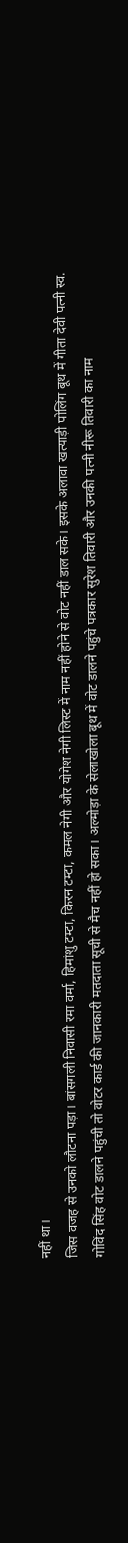नहीं था।
जिस वजह से उनको लौटना पड़ा। बांसगली निवासी रमा वर्मा, हिमांशु टम्टा, किरन टम्टा, कमल नेगी और योगेश नेगी लिस्ट में नाम नहीं होने से वोट नहीं डाल सके। इसके अलावा खत्याड़ी पोलिंग बूथ में गीता देवी पत्नी स्व. गोविंद सिंह वोट डालने पहुंची तो वोटर कार्ड की जानकारी मतदाता सूची से मैच नहीं हो सका। अल्मोड़ा के सेलाखोला बूथ में वोट डालने पहुंचे पत्रकार सुरेश तिवारी और उनकी पत्नी नीरू तिवारी का नाम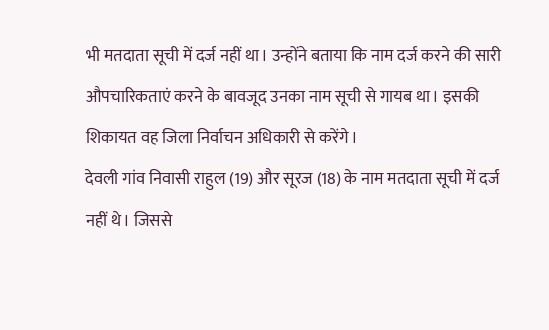भी मतदाता सूची में दर्ज नहीं था। उन्होंने बताया कि नाम दर्ज करने की सारी औपचारिकताएं करने के बावजूद उनका नाम सूची से गायब था। इसकी शिकायत वह जिला निर्वाचन अधिकारी से करेंगे।
देवली गांव निवासी राहुल (19) और सूरज (18) के नाम मतदाता सूची में दर्ज नहीं थे। जिससे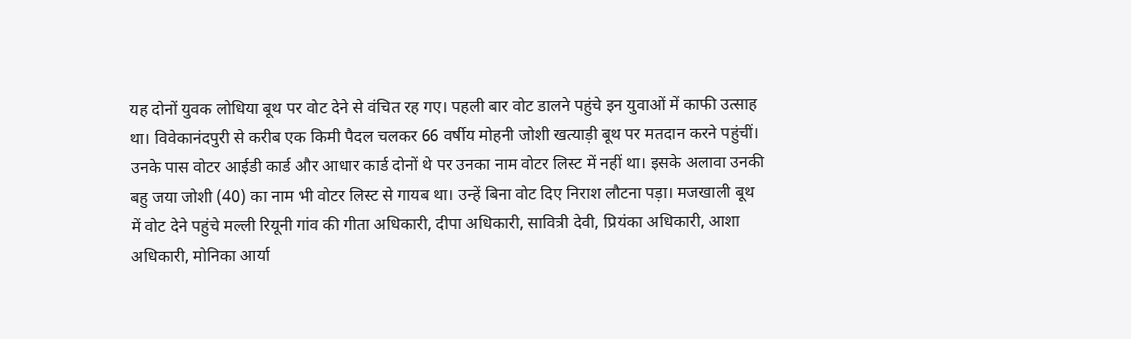यह दोनों युवक लोधिया बूथ पर वोट देने से वंचित रह गए। पहली बार वोट डालने पहुंचे इन युवाओं में काफी उत्साह था। विवेकानंदपुरी से करीब एक किमी पैदल चलकर 66 वर्षीय मोहनी जोशी खत्याड़ी बूथ पर मतदान करने पहुंचीं। उनके पास वोटर आईडी कार्ड और आधार कार्ड दोनों थे पर उनका नाम वोटर लिस्ट में नहीं था। इसके अलावा उनकी बहु जया जोशी (40) का नाम भी वोटर लिस्ट से गायब था। उन्हें बिना वोट दिए निराश लौटना पड़ा। मजखाली बूथ में वोट देने पहुंचे मल्ली रियूनी गांव की गीता अधिकारी, दीपा अधिकारी, सावित्री देवी, प्रियंका अधिकारी, आशा अधिकारी, मोनिका आर्या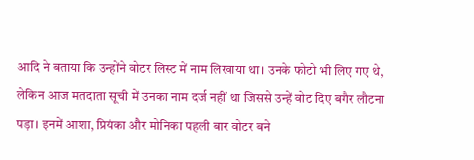आदि ने बताया कि उन्होंने वोटर लिस्ट में नाम लिखाया था। उनके फोटो भी लिए गए थे, लेकिन आज मतदाता सूची में उनका नाम दर्ज नहीं था जिससे उन्हें वोट दिए बगैर लौटना पड़ा। इनमें आशा, प्रियंका और मोनिका पहली बार वोटर बने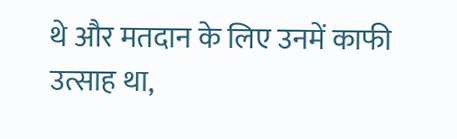थे और मतदान के लिए उनमें काफी उत्साह था,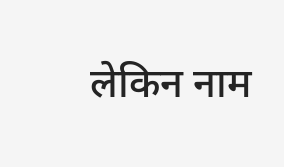लेकिन नाम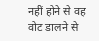नहीं होने से वह वोट डालने से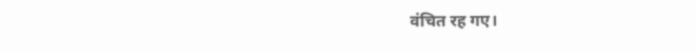वंचित रह गए।